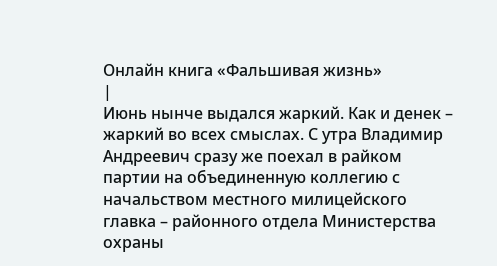Онлайн книга «Фальшивая жизнь»
|
Июнь нынче выдался жаркий. Как и денек – жаркий во всех смыслах. С утра Владимир Андреевич сразу же поехал в райком партии на объединенную коллегию с начальством местного милицейского главка – районного отдела Министерства охраны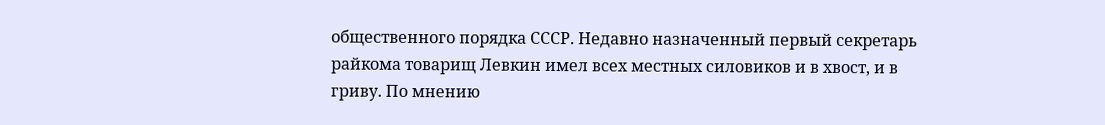общественного порядка СССР. Недавно назначенный первый секретарь райкома товарищ Левкин имел всех местных силовиков и в хвост, и в гриву. По мнению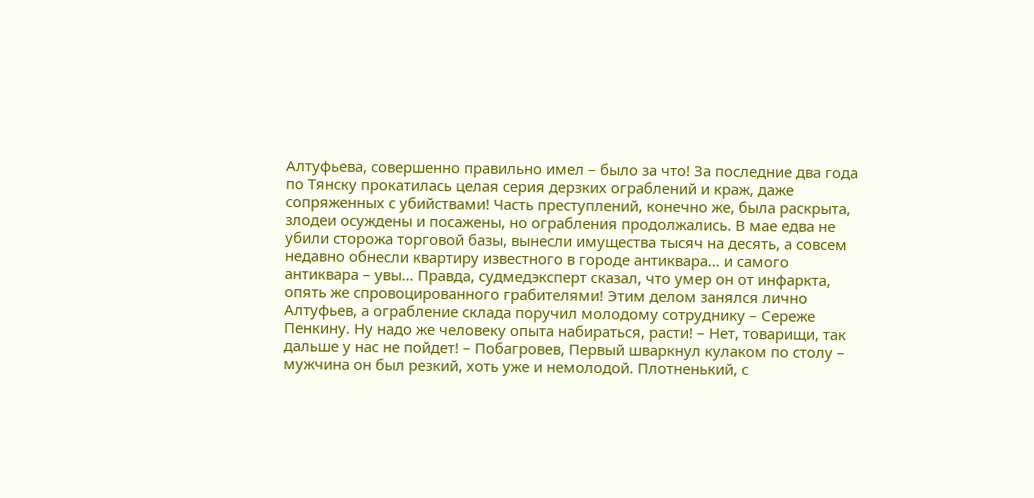Алтуфьева, совершенно правильно имел – было за что! За последние два года по Тянску прокатилась целая серия дерзких ограблений и краж, даже сопряженных с убийствами! Часть преступлений, конечно же, была раскрыта, злодеи осуждены и посажены, но ограбления продолжались. В мае едва не убили сторожа торговой базы, вынесли имущества тысяч на десять, а совсем недавно обнесли квартиру известного в городе антиквара… и самого антиквара – увы… Правда, судмедэксперт сказал, что умер он от инфаркта, опять же спровоцированного грабителями! Этим делом занялся лично Алтуфьев, а ограбление склада поручил молодому сотруднику – Сереже Пенкину. Ну надо же человеку опыта набираться, расти! – Нет, товарищи, так дальше у нас не пойдет! – Побагровев, Первый шваркнул кулаком по столу – мужчина он был резкий, хоть уже и немолодой. Плотненький, с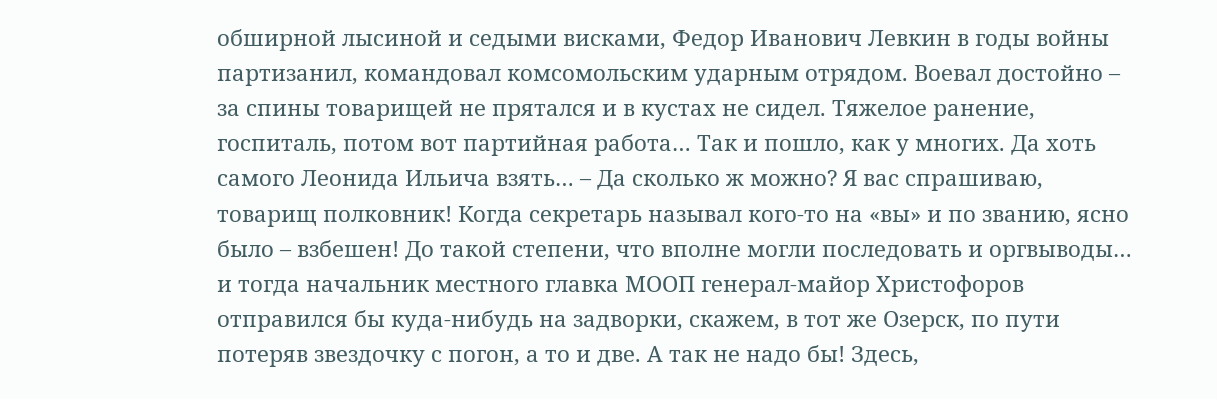обширной лысиной и седыми висками, Федор Иванович Левкин в годы войны партизанил, командовал комсомольским ударным отрядом. Воевал достойно – за спины товарищей не прятался и в кустах не сидел. Тяжелое ранение, госпиталь, потом вот партийная работа… Так и пошло, как у многих. Да хоть самого Леонида Ильича взять… – Да сколько ж можно? Я вас спрашиваю, товарищ полковник! Когда секретарь называл кого-то на «вы» и по званию, ясно было – взбешен! До такой степени, что вполне могли последовать и оргвыводы… и тогда начальник местного главка МООП генерал-майор Христофоров отправился бы куда-нибудь на задворки, скажем, в тот же Озерск, по пути потеряв звездочку с погон, а то и две. А так не надо бы! Здесь,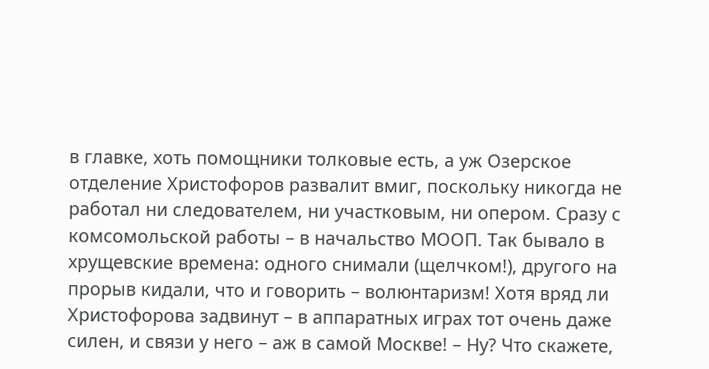в главке, хоть помощники толковые есть, а уж Озерское отделение Христофоров развалит вмиг, поскольку никогда не работал ни следователем, ни участковым, ни опером. Сразу с комсомольской работы – в начальство МООП. Так бывало в хрущевские времена: одного снимали (щелчком!), другого на прорыв кидали, что и говорить – волюнтаризм! Хотя вряд ли Христофорова задвинут – в аппаратных играх тот очень даже силен, и связи у него – аж в самой Москве! – Ну? Что скажете,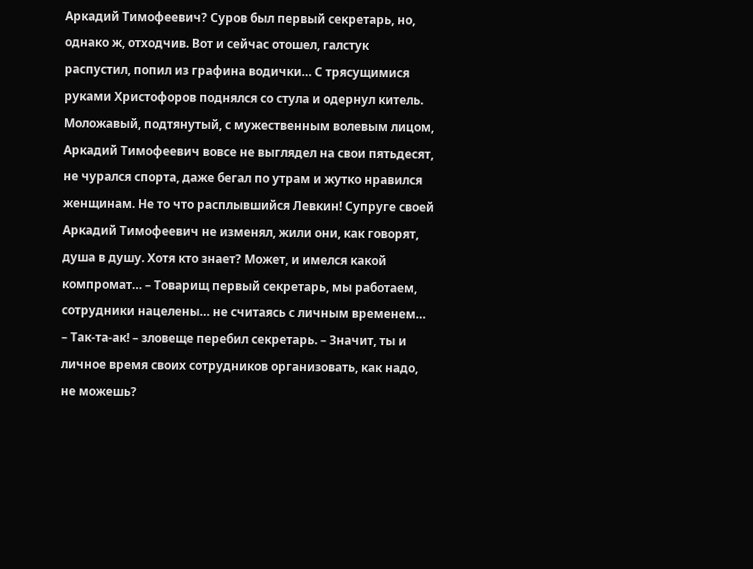Аркадий Тимофеевич? Суров был первый секретарь, но, однако ж, отходчив. Вот и сейчас отошел, галстук распустил, попил из графина водички… С трясущимися руками Христофоров поднялся со стула и одернул китель. Моложавый, подтянутый, с мужественным волевым лицом, Аркадий Тимофеевич вовсе не выглядел на свои пятьдесят, не чурался спорта, даже бегал по утрам и жутко нравился женщинам. Не то что расплывшийся Левкин! Супруге своей Аркадий Тимофеевич не изменял, жили они, как говорят, душа в душу. Хотя кто знает? Может, и имелся какой компромат… – Товарищ первый секретарь, мы работаем, сотрудники нацелены… не считаясь с личным временем… – Так-та-ак! – зловеще перебил секретарь. – Значит, ты и личное время своих сотрудников организовать, как надо, не можешь?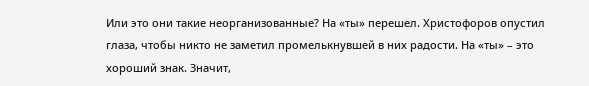Или это они такие неорганизованные? На «ты» перешел. Христофоров опустил глаза, чтобы никто не заметил промелькнувшей в них радости. На «ты» – это хороший знак. Значит,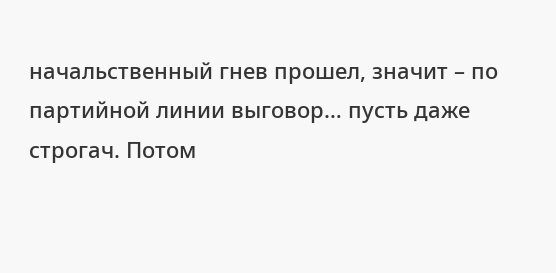начальственный гнев прошел, значит – по партийной линии выговор… пусть даже строгач. Потом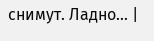снимут. Ладно… |